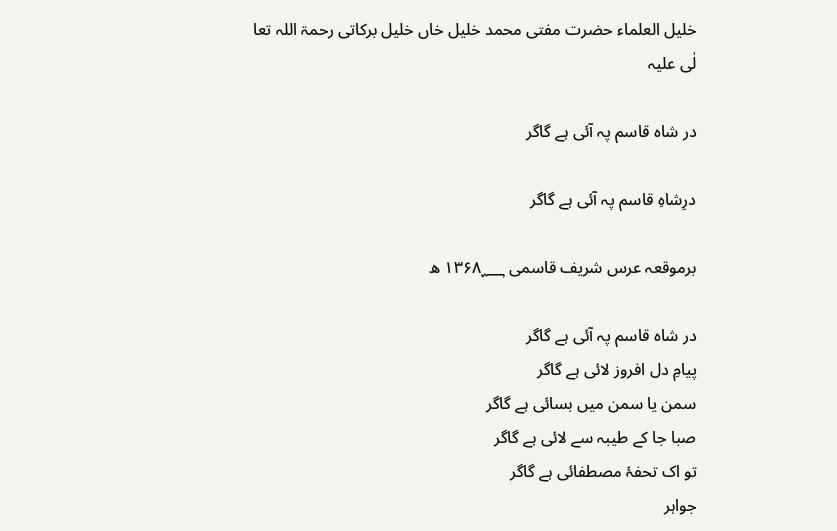خلیل العلماء حضرت مفتی محمد خلیل خاں خلیل برکاتی رحمۃ اللہ تعا لٰی علیہ

در شاہ قاسم پہ آئی ہے گاگر

درِشاہِ قاسم پہ آئی ہے گاگر

برموقعہ عرس شریف قاسمی ۱۳۶۸؁ ھ

در شاہ قاسم پہ آئی ہے گاگر
پیامِ دل افروز لائی ہے گاگر
سمن یا سمن میں بسائی ہے گاگر
صبا جا کے طیبہ سے لائی ہے گاگر
تو اک تحفۂ مصطفائی ہے گاگر
جواہر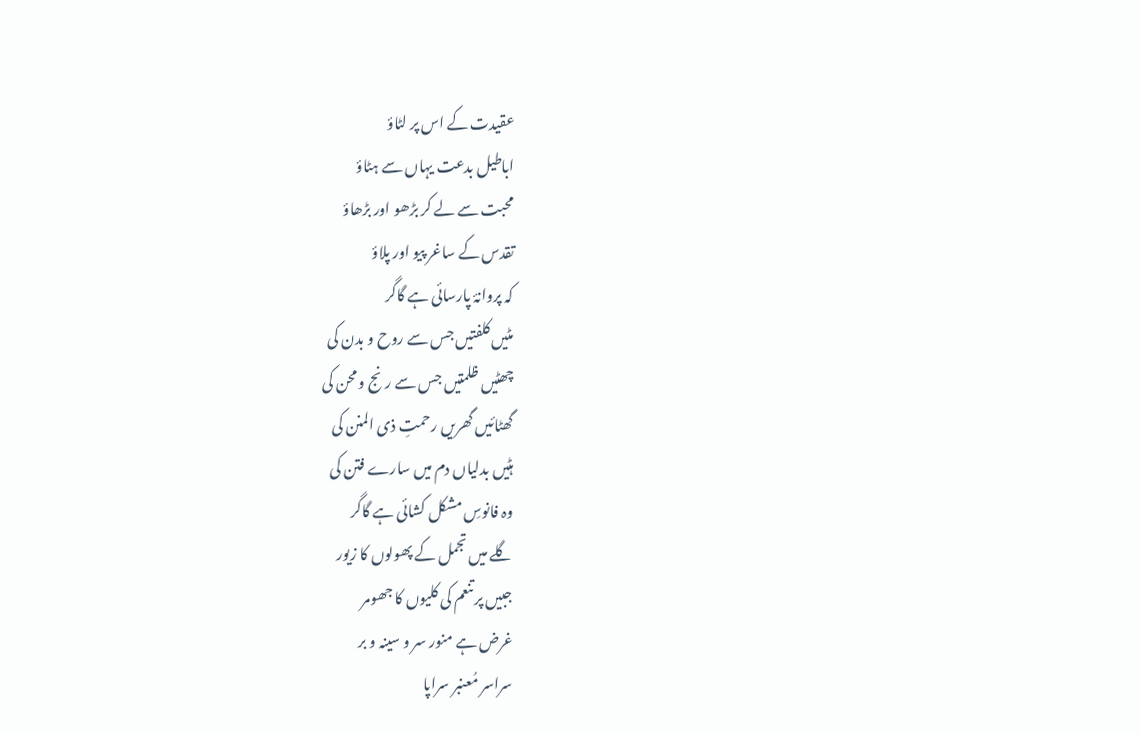عقیدت کے اس پر لٹاؤ
اباطیل بدعت یہاں سے ہٹاؤ
محبت سے لے کر بڑھو اور بڑھاؤ
تقدس کے ساغر پیو اور پلاؤ
کہ پروانۂ پارسائی ہے گاگر
مٹیں کلفتیں جس سے روح و بدن کی
چھٹیں ظلمتیں جس سے رنج و محن کی
گھٹائیں گھریں رحمتِ ذی المنن کی
ہٹیں بدلیاں دم میں سارے فتن کی
وہ فانوسِ مشکل کشائی ہے گاگر
گلے میں تجمل کے پھولوں کا زیور
جبیں پر تنعم کی کلیوں کا جھومر
غرض ہے منور سر و سینہ و بر
سراسر مُعنبر سراپا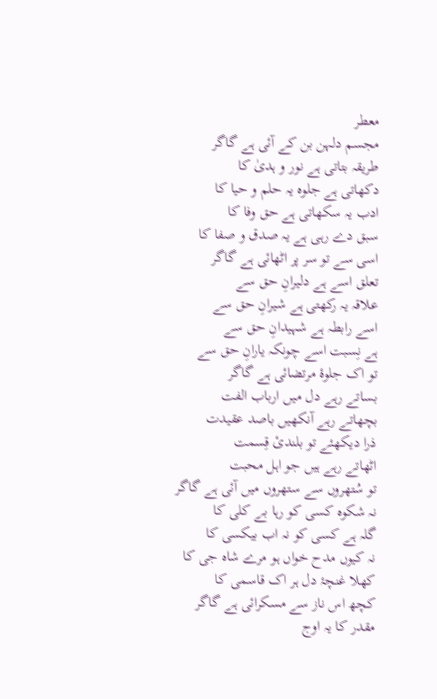معطر
مجسم دلہن بن کے آئی ہے گاگر
طریقہ بتاتی ہے نور و ہدیٰ کا
دکھاتی ہے جلوہ یہ حلم و حیا کا
ادب یہ سکھاتی ہے حق وفا کا
سبق دے رہی ہے یہ صدق و صفا کا
اسی سے تو سر پر اٹھائی ہے گاگر
تعلق اسے ہے دلیرانِ حق سے
علاقہ یہ رکھتی ہے شیرانِ حق سے
اسے رابطہ ہے شہیدانِ حق سے
ہے نِسبت اسے چونکہ یارانِ حق سے
تو اک جلوۂ مرتضائی ہے گاگر
بساتے رہے دل میں ارباب الفت
بچھاتے رہے آنکھیں باصد عقیدت
ذرا دیکھئے تو بلندئ قِسمت
اٹھاتے رہے ہیں جو اہل محبت
تو سُتھروں سے ستھروں میں آئی ہے گاگر
نہ شکوہ کسی کو رہا بے کلی کا
گلہ ہے کسی کو نہ اب بیکسی کا
نہ کیوں مدح خواں ہو مرے شاہ جی کا
کھلا غنچۂ دل ہر اک قاسمی کا
کچھ اس ناز سے مسکرائی ہے گاگر
مقدر کا یہ اوج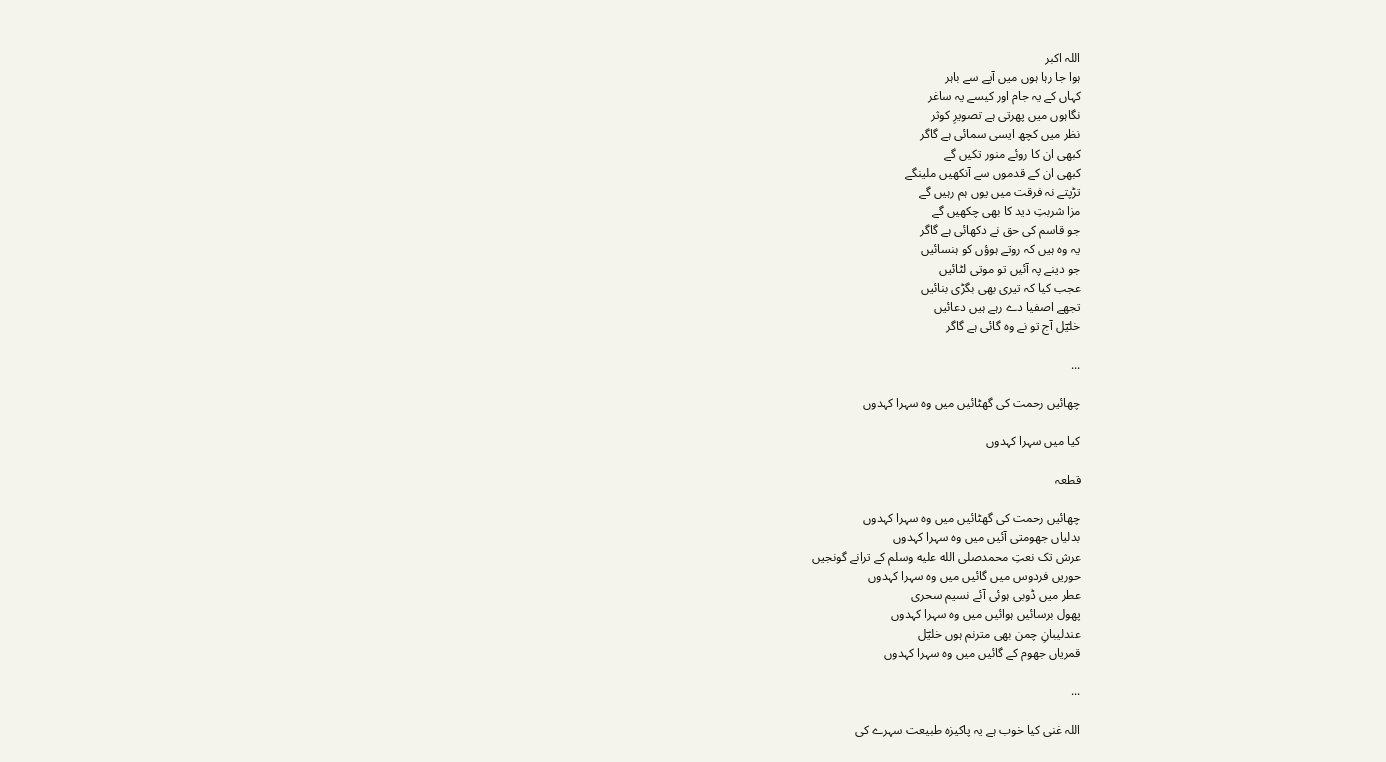اللہ اکبر
ہوا جا رہا ہوں میں آپے سے باہر
کہاں کے یہ جام اور کیسے یہ ساغر
نگاہوں میں پھرتی ہے تصویرِ کوثر
نظر میں کچھ ایسی سمائی ہے گاگر
کبھی ان کا روئے منور تکیں گے
کبھی ان کے قدموں سے آنکھیں ملینگے
تڑپتے نہ فرقت میں یوں ہم رہیں گے
مزا شربتِ دید کا بھی چکھیں گے
جو قاسم کی حق نے دکھائی ہے گاگر
یہ وہ ہیں کہ روتے ہوؤں کو ہنسائیں
جو دینے پہ آئیں تو موتی لٹائیں
عجب کیا کہ تیری بھی بگڑی بنائیں
تجھے اصفیا دے رہے ہیں دعائیں
خلیؔل آج تو نے وہ گائی ہے گاگر

...

چھائیں رحمت کی گھٹائیں میں وہ سہرا کہدوں

کیا میں سہرا کہدوں

قطعہ

چھائیں رحمت کی گھٹائیں میں وہ سہرا کہدوں
بدلیاں جھومتی آئیں میں وہ سہرا کہدوں
عرش تک نعتِ محمدصلى الله عليه وسلم کے ترانے گونجیں
حوریں فردوس میں گائیں میں وہ سہرا کہدوں
عطر میں ڈوبی ہوئی آئے نسیم سحری
پھول برسائیں ہوائیں میں وہ سہرا کہدوں
عندلیبانِ چمن بھی مترنم ہوں خلیؔل
قمریاں جھوم کے گائیں میں وہ سہرا کہدوں

...

اللہ غنی کیا خوب ہے یہ پاکیزہ طبیعت سہرے کی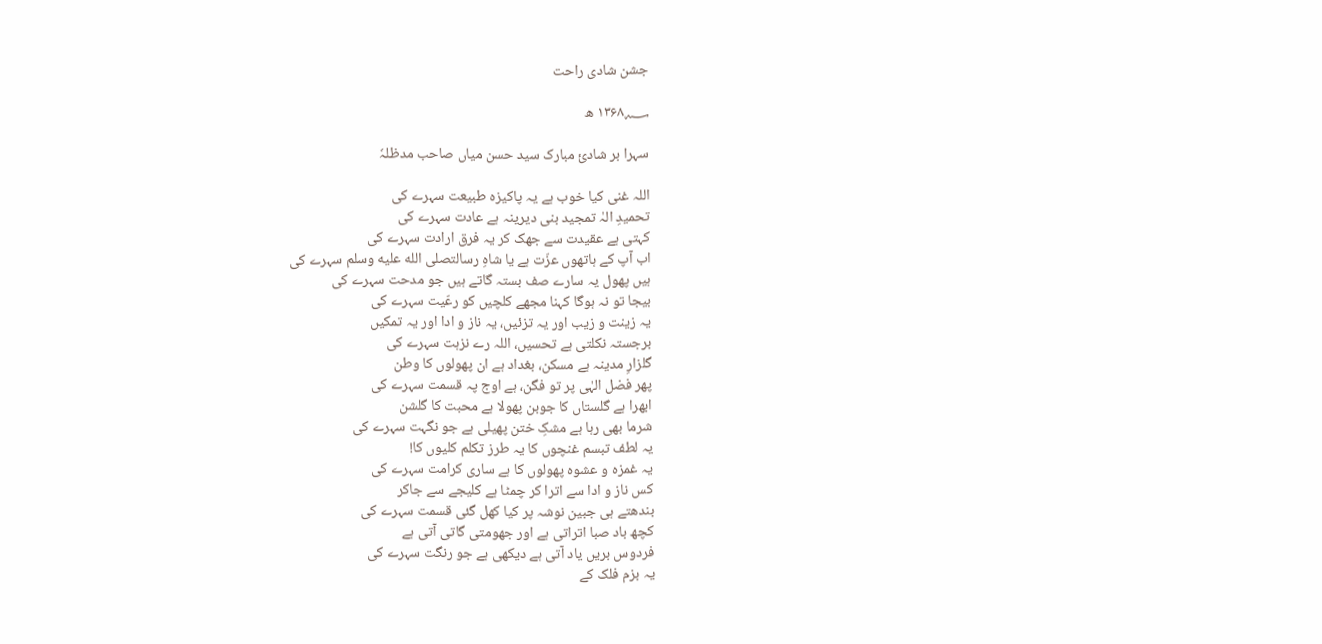جشن شادی راحت

۱۳۶۸؁ ھ

سہرا بر شادئ مبارک سید حسن میاں صاحب مدظلہٗ

اللہ غنی کیا خوب ہے یہ پاکیزہ طبیعت سہرے کی
تحمیدِ الہٰ تمجید بنی دیرینہ ہے عادت سہرے کی
کہتی ہے عقیدت سے جھک کر یہ فرق ارادت سہرے کی
اب آپ کے ہاتھوں عزّت ہے یا شاہِ رسالتصلى الله عليه وسلم سہرے کی
ہیں پھول یہ سارے صف بستہ گاتے ہیں جو مدحت سہرے کی
بیجا تو نہ ہوگا کہنا مجھے کلچیں کو رعّیت سہرے کی
یہ زینت و زیب اور یہ تزئیں، یہ ناز و ادا اور یہ تمکیں
برجستہ نکلتی ہے تحسیں، اللہ رے نزہت سہرے کی
گلزارِ مدینہ ہے مسکن، بغداد ہے ان پھولوں کا وطن
پھر فضل الہٰی پر تو فگن، ہے اوج پہ قسمت سہرے کی
ابھرا ہے گلستاں کا جوبن پھولا ہے محبت کا گلشن
شرما بھی رہا ہے مشکِ ختن پھیلی ہے جو نگہت سہرے کی
یہ لطف تبسم غنچوں کا یہ طرز تکلم کلیوں کا!
یہ غمزہ و عشوہ پھولوں کا ہے ساری کرامت سہرے کی
کس ناز و ادا سے اترا کر چمٹا ہے کلیجے سے جاکر
بندھتے ہی جبین نوشہ پر کیا کھل گئی قسمت سہرے کی
کچھ باد صبا اتراتی ہے اور جھومتی گاتی آتی ہے
فردوس بریں یاد آتی ہے دیکھی ہے جو رنگت سہرے کی
یہ بزم فلک کے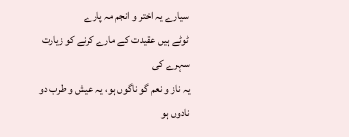سیارے یہ اختر و انجم مہ پارے
ٹوٹے ہیں عقیدت کے مارے کرنے کو زیارت سہرے کی
یہ ناز و نعم گو ناگوں ہو، یہ عیش و طرب دو نادوں ہو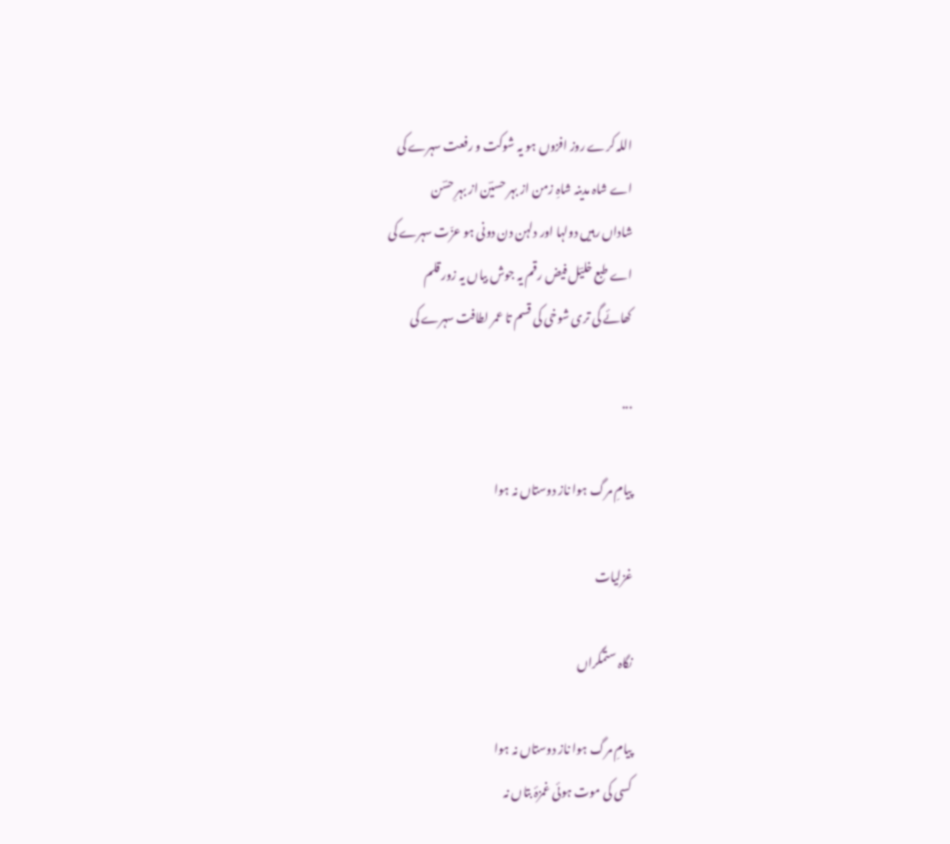اللہ کرے روز افزوں ہو یہ شوکت و رفعت سہرے کی
اے شاہ مدینہ شاہِ زمن از بہر حسیؔن از بہرِ حسؔن
شاداں رہیں دولہا اور دلہن دن دونی ہو عزّت سہرے کی
اے طبع خلیؔل فیض رقم یہ جوش بیاں یہ زور قلم
کھائے گی تری شوخی کی قسم تا عمر لطافت سہرے کی

...

پیامِ مرگ ہوا ناز دوستاں نہ ہوا

غزلیات

نگاہ ستمگراں

پیامِ مرگ ہوا ناز دوستاں نہ ہوا
کسی کی موت ہوئی غمزۂ بتاں نہ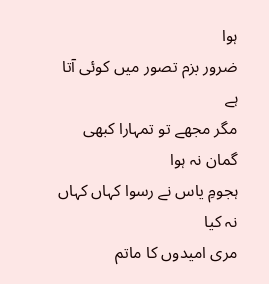ہوا
ضرور بزم تصور میں کوئی آتا ہے
مگر مجھے تو تمہارا کبھی گمان نہ ہوا
ہجومِ یاس نے رسوا کہاں کہاں نہ کیا
مری امیدوں کا ماتم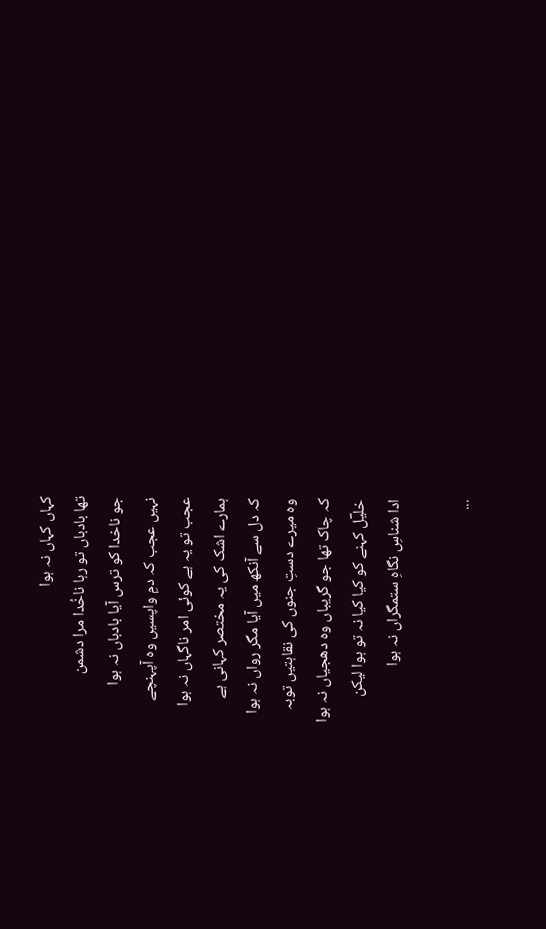کہاں کہاں نہ ہوا
تھا بادباں تو رہا ناخُدا مرا دشمن
جو ناخدا کو ترس آیا بادباں نہ ہوا
نہیں عجب کہ دمِ واپسیں وہ آپہنچے
عجب تو یہ ہے کوئی امر ناگہاں نہ ہوا
ہمارے اشک کی یہ مختصر کہانی ہے
کہ دل سے آنکھ میں آیا مگر رواں نہ ہوا
وہ میرے دستِ جنوں کی نقاہتیں توبہ
کہ چاک تھا جو گریباں وہ دھجیاں نہ ہوا
خلیؔل کہنے کو کیا کیا نہ تو ہوا لیکن
ادا شناسِ نگاہِ ستمگراں نہ ہوا

...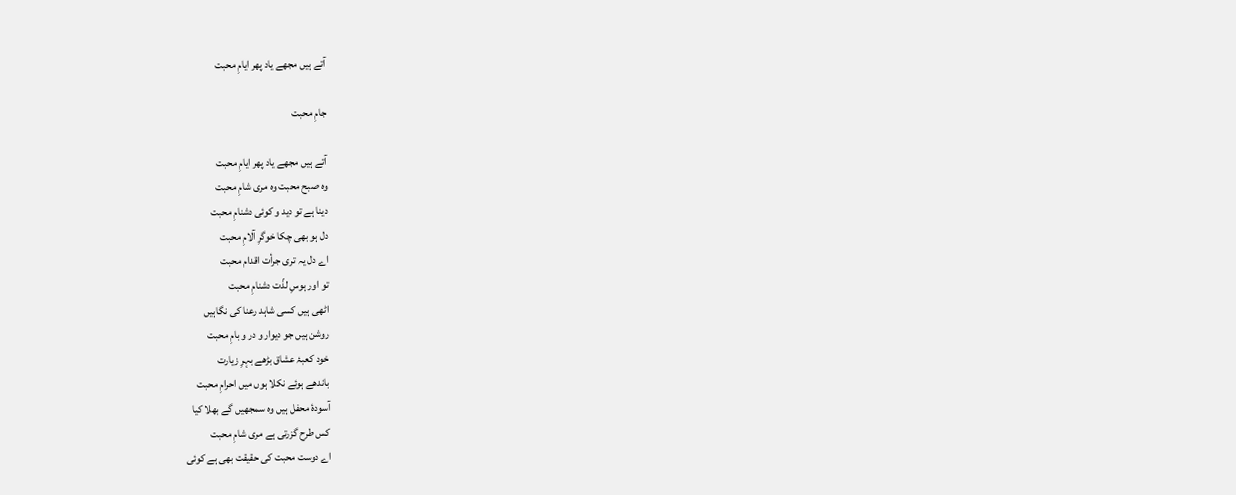آتے ہیں مجھے یاد پھر ایامِ محبت

جامِ محبت

آتے ہیں مجھے یاد پھر ایامِ محبت
وہ صبح محبت وہ مری شامِ محبت
دینا ہے تو دید و کوئی دشنامِ محبت
دل ہو بھی چکا خوگرِ آلامِ محبت
اے دل یہ تری جرأت اقدام محبت
تو اور ہوسِ لذّت دشنامِ محبت
اٹھی ہیں کسی شاہد رعنا کی نگاہیں
روشن ہیں جو دیوار و در و بامِ محبت
خود کعبۂ عشاق بڑھے بہرِ زیارت
باندھے ہوئے نکلا ہوں میں احرامِ محبت
آسودۂ محفل ہیں وہ سمجھیں گے بھلا کیا
کس طرح گزرتی ہے مری شامِ محبت
اے دوست محبت کی حقیقت بھی ہے کوئی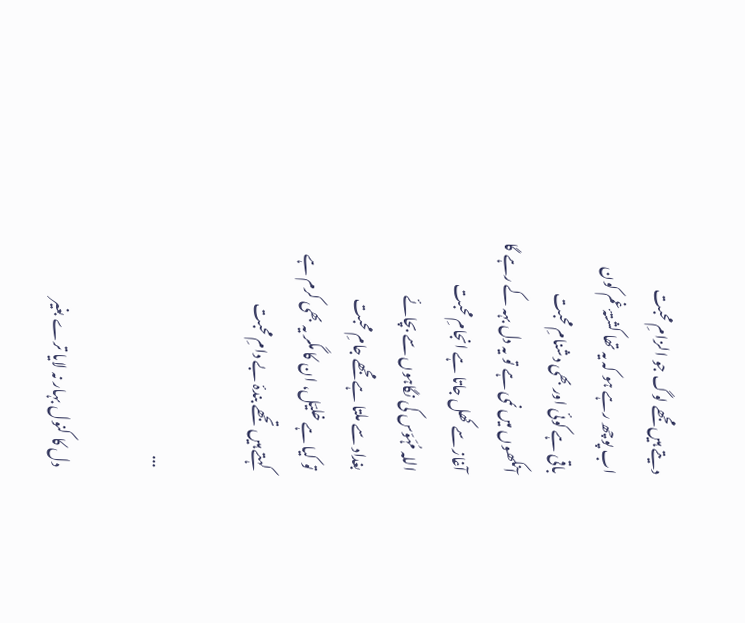دیتے ہیں مجھے لوگ جو الزامِ محبت
اب پوچھ رہے ہو کہ یہ تھا کشتۂ غم کون
باقی ہے کوئی اور بھی دشنامِ محبت
آنکھوں میں نمی ہے تو یہ دل بہہ کے رہے گا
آغاز سے کھل جاتا ہے انجامِ محبت
اللہ مُہَوّس کی نگاہوں سے بچائے
بغداد سے ملتا ہے مجھے جامِ محبت
تو کیا ہے خلیؔل، ان کا مگر یہ بھی کرم ہے
کہتے ہیں تجھے بندۂ بے دامِ محبت

...

دل کا کنول بہار نہ لایا ترے بغیر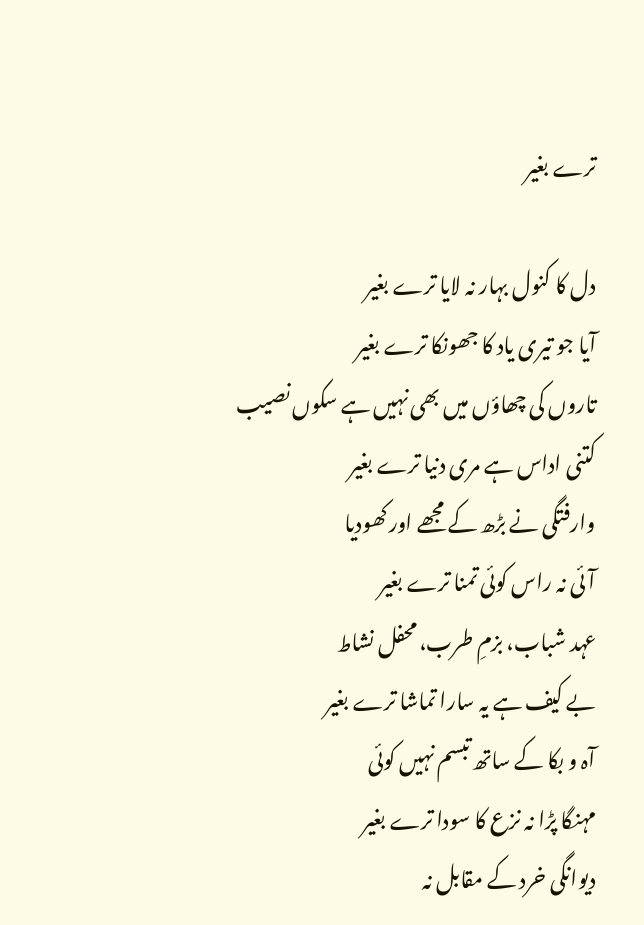ترے بغیر

دل کا کنول بہار نہ لایا ترے بغیر
آیا جو تیری یاد کا جھونکا ترے بغیر
تاروں کی چھاؤں میں بھی نہیں ہے سکوں نصیب
کتنی اداس ہے مری دنیا ترے بغیر
وارفتگی نے بڑھ کے مجھے اور کھودیا
آئی نہ راس کوئی تمنا ترے بغیر
عہد شباب، بزمِ طرب، محفل نشاط
بے کیف ہے یہ سارا تماشا ترے بغیر
آہ و بکا کے ساتھ تبسم نہیں کوئی
مہنگا پڑا نہ نزع کا سودا ترے بغیر
دیوانگی خرد کے مقابل نہ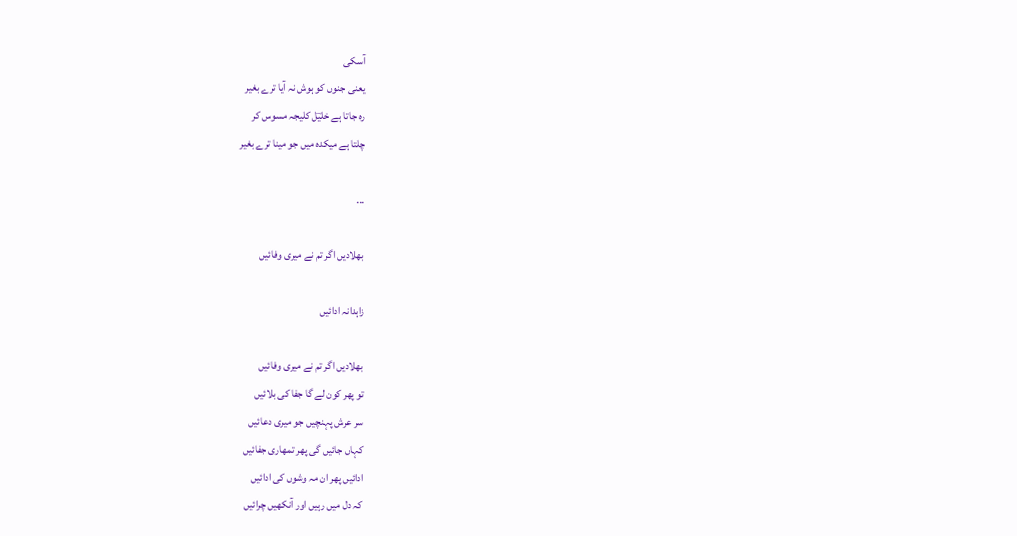آسکی
یعنی جنوں کو ہوش نہ آیا ترے بغیر
رہ جاتا ہے خلیؔل کلیجہ مسوس کر
چلتا ہے میکدہ میں جو مینا ترے بغیر

...

بھلادیں اگر تم نے میری وفائیں

زاہدانہ ادائیں

بھلادیں اگر تم نے میری وفائیں
تو پھر کون لے گا جفا کی بلائیں
سر عرش پہنچیں جو میری دعائیں
کہاں جائیں گی پھر تمھاری جفائیں
ادائیں پھر ان مہ وشوں کی ادائیں
کہ دل میں رہیں اور آنکھیں چرائیں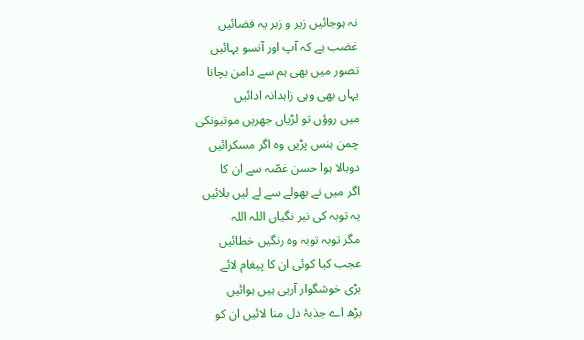نہ ہوجائیں زیر و زبر یہ فضائیں
غضب ہے کہ آپ اور آنسو بہائیں
تصور میں بھی ہم سے دامن بچانا
یہاں بھی وہی زاہدانہ ادائیں
میں روؤں تو لڑیاں جھریں موتیونکی
چمن ہنس پڑیں وہ اگر مسکرائیں
دوبالا ہوا حسن غصّہ سے ان کا
اگر میں نے بھولے سے لے لیں بلائیں
یہ توبہ کی نیر نگیاں اللہ اللہ
مگر توبہ توبہ وہ رنگیں خطائیں
عجب کیا کوئی ان کا پیغام لائے
بڑی خوشگوار آرہی ہیں ہوائیں
بڑھ اے جذبۂ دل منا لائیں ان کو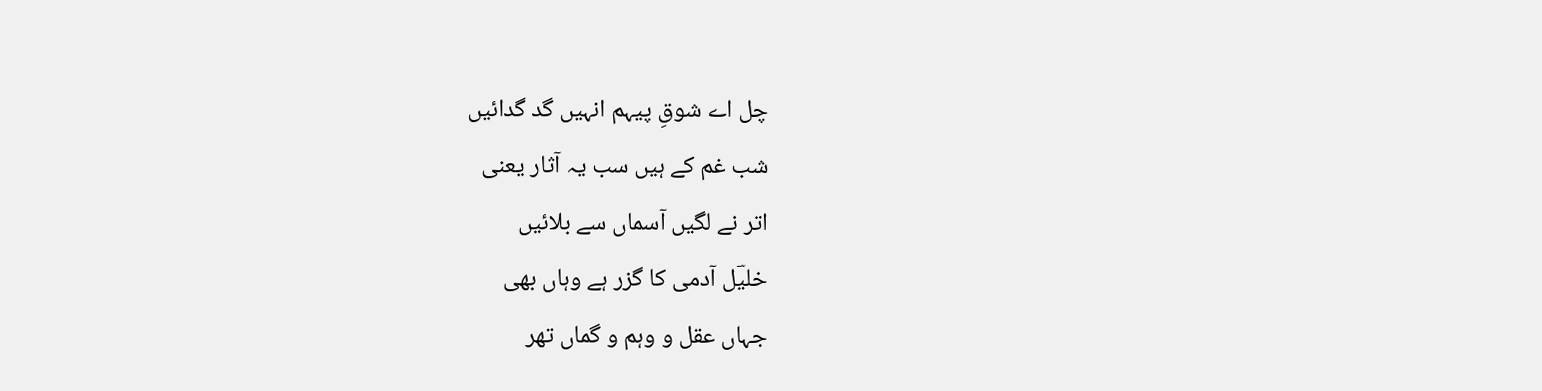چل اے شوقِ پیہم انہیں گد گدائیں
شب غم کے ہیں سب یہ آثار یعنی
اتر نے لگیں آسماں سے بلائیں
خلیؔل آدمی کا گزر ہے وہاں بھی
جہاں عقل و وہم و گماں تھر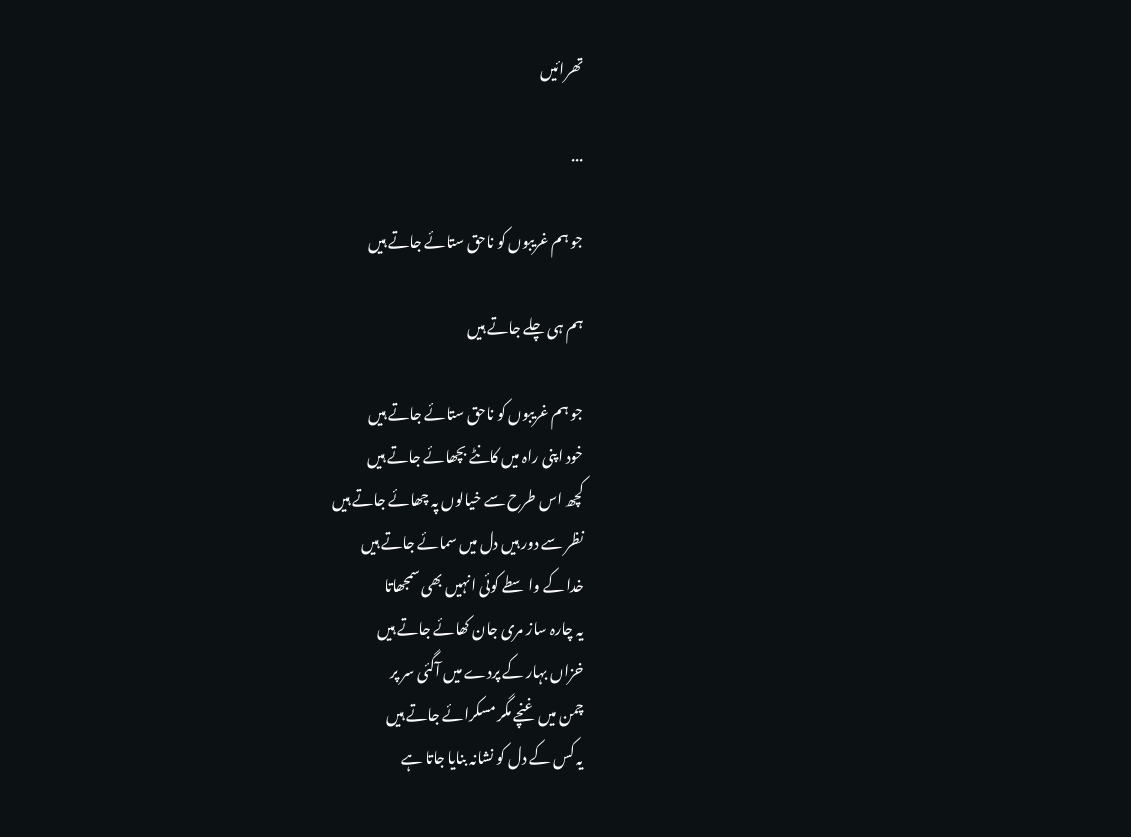تھرائیں

...

جو ہم غریبوں کو ناحق ستائے جاتے ہیں

ہم ہی چلے جاتے ہیں

جو ہم غریبوں کو ناحق ستائے جاتے ہیں
خود اپنی راہ میں کانٹے بچھائے جاتے ہیں
کچھ اس طرح سے خیالوں پہ چھائے جاتے ہیں
نظر سے دور ہیں دل میں سمائے جاتے ہیں
خدا کے واسطے کوئی انہیں بھی سمجھاتا
یہ چارہ ساز مری جان کھائے جاتے ہیں
خزاں بہار کے پردے میں آگئی سر پر
چمن میں غنچے مگر مسکرائے جاتے ہیں
یہ کس کے دل کو نشانہ بنایا جاتا ہے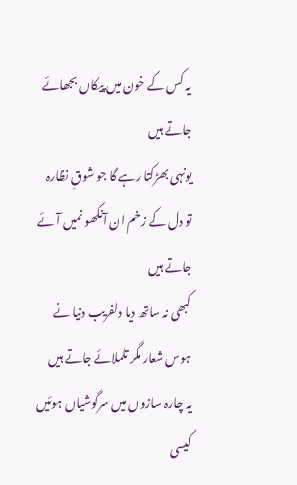یہ کس کے خون میں پیکاں بجھائے جاتے ہیں
یونہی بھڑکتا رہے گا جو شوقِ نظارہ
تو دل کے زخم ان آنکھو نمیں آئے جاتے ہیں
کبھی نہ ساتھ دیا دلفریب دنیا نے
ہوس شعار مگر تلملائے جاتے ہیں
یہ چارہ سازوں میں سرگوشیاں ہوئیں کیسی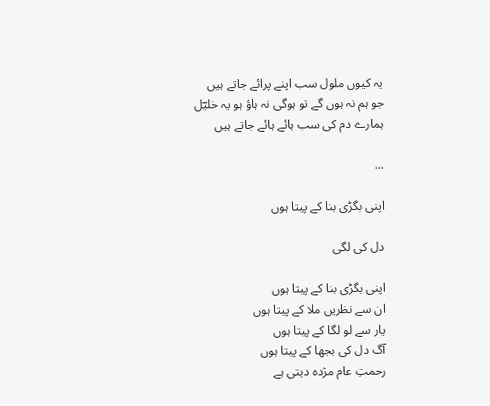یہ کیوں ملول سب اپنے پرائے جاتے ہیں
جو ہم نہ ہوں گے تو ہوگی نہ ہاؤ ہو یہ خلیؔل
ہمارے دم کی سب ہائے ہائے جاتے ہیں

...

اپنی بگڑی بنا کے پیتا ہوں

دل کی لگی

اپنی بگڑی بنا کے پیتا ہوں
ان سے نظریں ملا کے پیتا ہوں
یار سے لو لگا کے پیتا ہوں
آگ دل کی بجھا کے پیتا ہوں
رحمتِ عام مژدہ دیتی ہے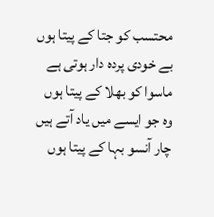محتسب کو جتا کے پیتا ہوں
بے خودی پردہ دار ہوتی ہے
ماسوا کو بھلا کے پیتا ہوں
وہ جو ایسے میں یاد آتے ہیں
چار آنسو بہا کے پیتا ہوں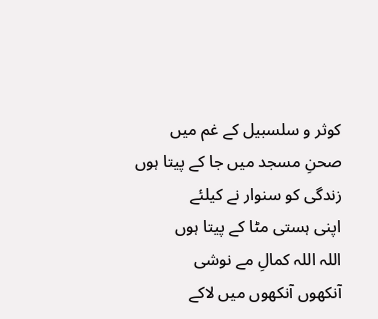کوثر و سلسبیل کے غم میں
صحنِ مسجد میں جا کے پیتا ہوں
زندگی کو سنوار نے کیلئے
اپنی ہستی مٹا کے پیتا ہوں
اللہ اللہ کمالِ مے نوشی
آنکھوں آنکھوں میں لاکے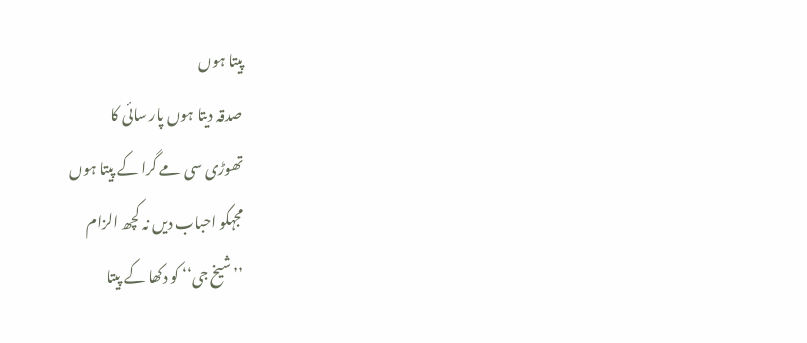پیتا ہوں
صدقہ دیتا ہوں پار سائی کا
تھوڑی سی مے گرا کے پیتا ہوں
مجہکو احباب دیں نہ کچھ الزام
’’شیخ جی‘‘ کو دکھا کے پیتا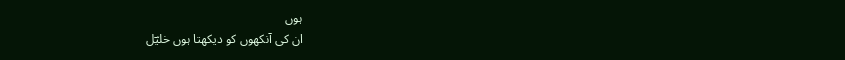ہوں
ان کی آنکھوں کو دیکھتا ہوں خلیؔل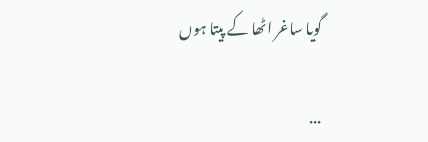گویا ساغر اٹھا کے پیتا ہوں

...